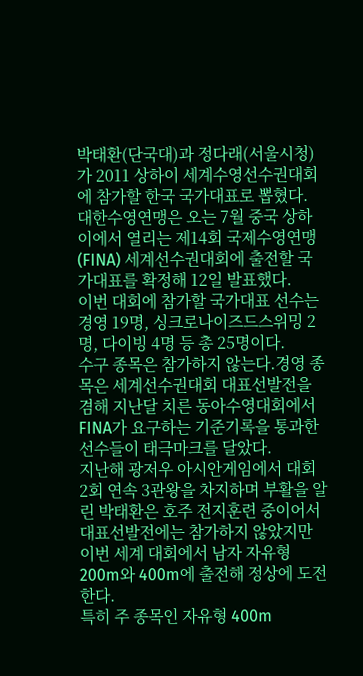박태환(단국대)과 정다래(서울시청)가 2011 상하이 세계수영선수권대회에 참가할 한국 국가대표로 뽑혔다.
대한수영연맹은 오는 7월 중국 상하이에서 열리는 제14회 국제수영연맹(FINA) 세계선수권대회에 출전할 국가대표를 확정해 12일 발표했다.
이번 대회에 참가할 국가대표 선수는 경영 19명, 싱크로나이즈드스위밍 2명, 다이빙 4명 등 총 25명이다.
수구 종목은 참가하지 않는다.경영 종목은 세계선수권대회 대표선발전을 겸해 지난달 치른 동아수영대회에서 FINA가 요구하는 기준기록을 통과한 선수들이 태극마크를 달았다.
지난해 광저우 아시안게임에서 대회 2회 연속 3관왕을 차지하며 부활을 알린 박태환은 호주 전지훈련 중이어서 대표선발전에는 참가하지 않았지만 이번 세계 대회에서 남자 자유형 200m와 400m에 출전해 정상에 도전한다.
특히 주 종목인 자유형 400m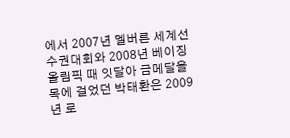에서 2007년 멜버른 세계선수권대회와 2008년 베이징 올림픽 때 잇달아 금메달을 목에 걸었던 박태환은 2009년 로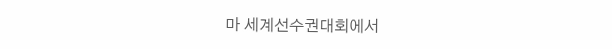마 세계선수권대회에서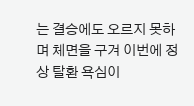는 결승에도 오르지 못하며 체면을 구겨 이번에 정상 탈환 욕심이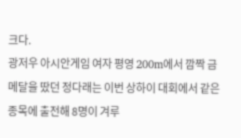크다.
광저우 아시안게임 여자 평영 200m에서 깜짝 금메달을 땄던 정다래는 이번 상하이 대회에서 같은 종목에 출전해 8명이 겨루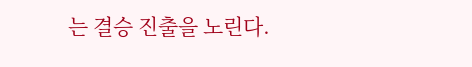는 결승 진출을 노린다.